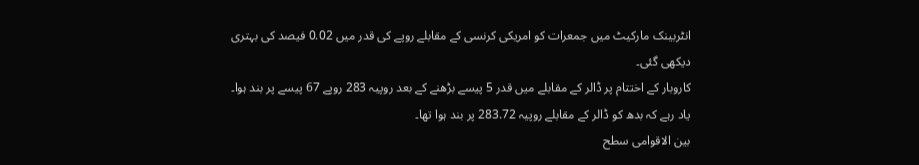انٹربینک مارکیٹ میں جمعرات کو امریکی کرنسی کے مقابلے روپے کی قدر میں 0.02 فیصد کی بہتری دیکھی گئی۔
کاروبار کے اختتام پر ڈالر کے مقابلے میں قدر 5 پیسے بڑھنے کے بعد روپیہ 283 روپے 67 پیسے پر بند ہوا۔
یاد رہے کہ بدھ کو ڈالر کے مقابلے روپیہ 283.72 پر بند ہوا تھا۔
بین الاقوامی سطح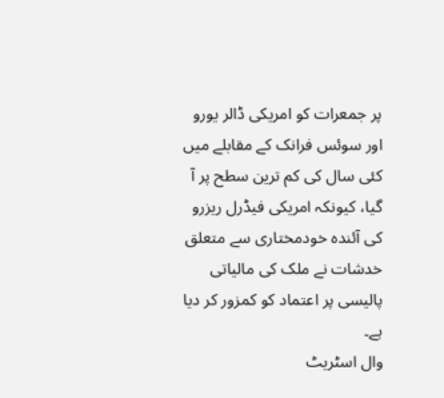پر جمعرات کو امریکی ڈالر یورو اور سوئس فرانک کے مقابلے میں کئی سال کی کم ترین سطح پر آ گیا، کیونکہ امریکی فیڈرل ریزرو کی آئندہ خودمختاری سے متعلق خدشات نے ملک کی مالیاتی پالیسی پر اعتماد کو کمزور کر دیا ہے۔
وال اسٹریٹ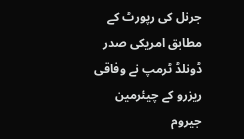جرنل کی رپورٹ کے مطابق امریکی صدر ڈونلڈ ٹرمپ نے وفاقی ریزرو کے چیئرمین جیروم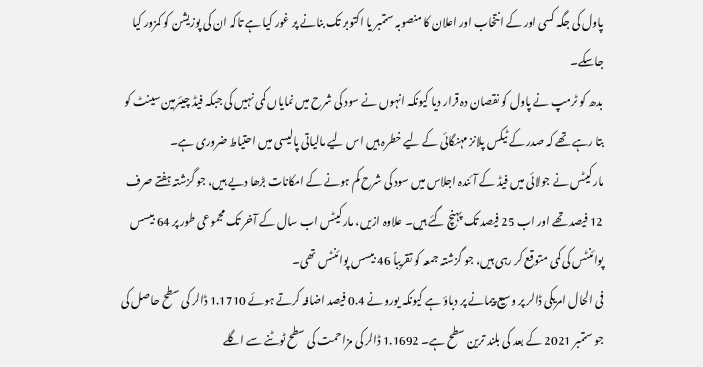پاول کی جگہ کسی اور کے انتخاب اور اعلان کا منصوبہ ستمبر یا اکتوبر تک بنانے پر غور کیا ہے تاکہ ان کی پوزیشن کو کمزور کیا جاسکے۔
بدھ کو ٹرمپ نے پاول کو نقصان دہ قرار دیا کیونکہ انہوں نے سود کی شرح میں نمایاں کمی نہیں کی جبکہ فیڈ چیئرمین سینٹ کو بتا رہے تھے کہ صدر کے ٹیکس پلانز مہنگائی کے لیے خطرہ ہیں اس لیے مالیاتی پالیسی میں احتیاط ضروری ہے۔
مارکیٹس نے جولائی میں فیڈ کے آئندہ اجلاس میں سود کی شرح کم ہونے کے امکانات بڑھا دیے ہیں، جو گزشتہ ہفتے صرف 12 فیصد تھے اور اب 25 فیصد تک پہنچ گئے ہیں۔ علاوہ ازیں، مارکیٹس اب سال کے آخر تک مجموعی طور پر 64 بیسس پوائنٹس کی کمی متوقع کر رہی ہیں، جو گزشتہ جمعہ کو تقریباً 46 بیسس پوائنٹس تھی۔
فی الحال امریکی ڈالر پر وسیع پیمانے پر دباؤ ہے کیونکہ یورو نے 0.4 فیصد اضافہ کرتے ہوئے 1.1710 ڈالر کی سطح حاصل کی جو ستمبر 2021 کے بعد کی بلند ترین سطح ہے۔ 1.1692 ڈالر کی مزاحمت کی سطح ٹوٹنے سے اگلے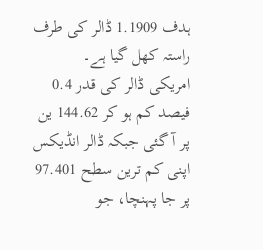ہدف 1.1909 ڈالر کی طرف راستہ کھل گیا ہے۔
امریکی ڈالر کی قدر 0.4 فیصد کم ہو کر 144.62 ین پر آ گئی جبکہ ڈالر انڈیکس اپنی کم ترین سطح 97.401 پر جا پہنچا، جو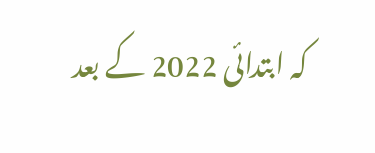کہ ابتدائی 2022 کے بعد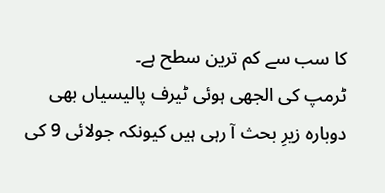کا سب سے کم ترین سطح ہے۔
ٹرمپ کی الجھی ہوئی ٹیرف پالیسیاں بھی دوبارہ زیرِ بحث آ رہی ہیں کیونکہ جولائی 9 کی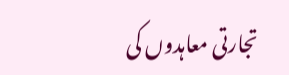تجارتی معاہدوں کی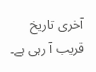آخری تاریخ قریب آ رہی ہے۔